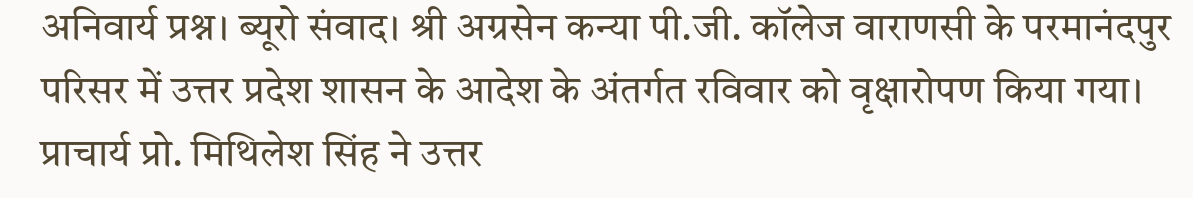अनिवार्य प्रश्न। ब्यूरो संवाद। श्री अग्रसेन कन्या पी.जी. कॉलेज वाराणसी के परमानंदपुर परिसर में उत्तर प्रदेश शासन के आदेश के अंतर्गत रविवार को वृक्षारोपण किया गया। प्राचार्य प्रो. मिथिलेश सिंह ने उत्तर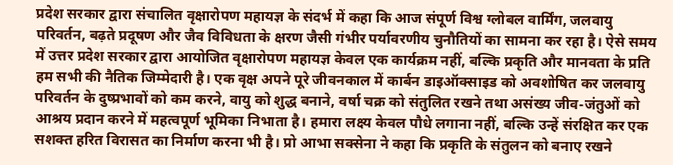प्रदेश सरकार द्वारा संचालित वृक्षारोपण महायज्ञ के संदर्भ में कहा कि आज संपूर्ण विश्व ग्लोबल वार्मिंग, जलवायु परिवर्तन, बढ़ते प्रदूषण और जैव विविधता के क्षरण जैसी गंभीर पर्यावरणीय चुनौतियों का सामना कर रहा है। ऐसे समय में उत्तर प्रदेश सरकार द्वारा आयोजित वृक्षारोपण महायज्ञ केवल एक कार्यक्रम नहीं, बल्कि प्रकृति और मानवता के प्रति हम सभी की नैतिक जिम्मेदारी है। एक वृक्ष अपने पूरे जीवनकाल में कार्बन डाइऑक्साइड को अवशोषित कर जलवायु परिवर्तन के दुष्प्रभावों को कम करने, वायु को शुद्ध बनाने, वर्षा चक्र को संतुलित रखने तथा असंख्य जीव-जंतुओं को आश्रय प्रदान करने में महत्वपूर्ण भूमिका निभाता है। हमारा लक्ष्य केवल पौधे लगाना नहीं, बल्कि उन्हें संरक्षित कर एक सशक्त हरित विरासत का निर्माण करना भी है। प्रो आभा सक्सेना ने कहा कि प्रकृति के संतुलन को बनाए रखने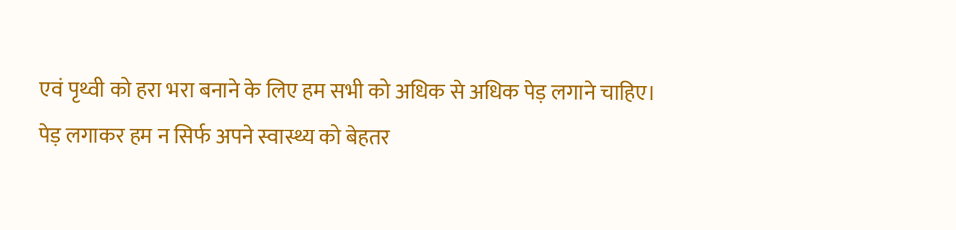एवं पृथ्वी को हरा भरा बनाने के लिए हम सभी को अधिक से अधिक पेड़ लगाने चाहिए। पेड़ लगाकर हम न सिर्फ अपने स्वास्थ्य को बेहतर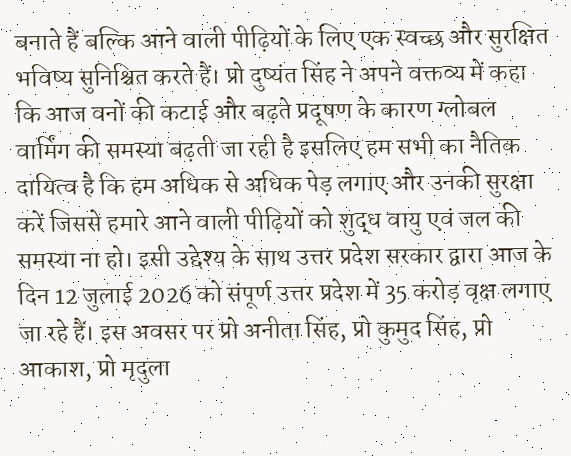बनाते हैं बल्कि आने वाली पीढ़ियों के लिए एक स्वच्छ और सुरक्षित भविष्य सुनिश्चित करते हैं। प्रो दुष्यंत सिंह ने अपने वक्तव्य में कहा कि आज वनों की कटाई और बढ़ते प्रदूषण के कारण ग्लोबल वार्मिंग की समस्या बढ़ती जा रही है इसलिए हम सभी का नैतिक दायित्व है कि हम अधिक से अधिक पेड़ लगाए और उनकी सुरक्षा करें जिससे हमारे आने वाली पीढ़ियों को शुद्ध वायु एवं जल की समस्या ना हो। इसी उद्देश्य के साथ उत्तर प्रदेश सरकार द्वारा आज के दिन 12 जुलाई 2026 को संपूर्ण उत्तर प्रदेश में 35 करोड़ वृक्ष लगाए जा रहे हैं। इस अवसर पर प्रो अनीता सिंह, प्रो कुमुद सिंह, प्रो आकाश, प्रो मृदुला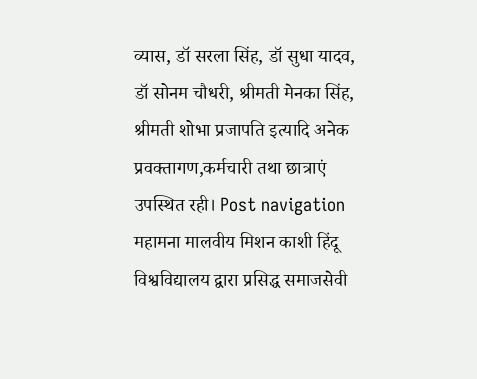व्यास, डॉ सरला सिंह, डॉ सुधा यादव, डॉ सोनम चौधरी, श्रीमती मेनका सिंह, श्रीमती शोभा प्रजापति इत्यादि अनेक प्रवक्तागण,कर्मचारी तथा छात्राएं उपस्थित रही। Post navigation महामना मालवीय मिशन काशी हिंदू विश्वविद्यालय द्वारा प्रसिद्ध समाजसेवी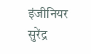इंजीनियर सुरेंद्र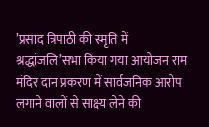’प्रसाद त्रिपाठी की स्मृति में श्रद्धांजलि’सभा किया गया आयोजन राम मंदिर दान प्रकरण में सार्वजनिक आरोप लगाने वालों से साक्ष्य लेने की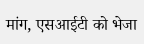मांग, एसआईटी को भेजा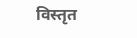विस्तृत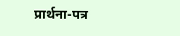प्रार्थना-पत्र